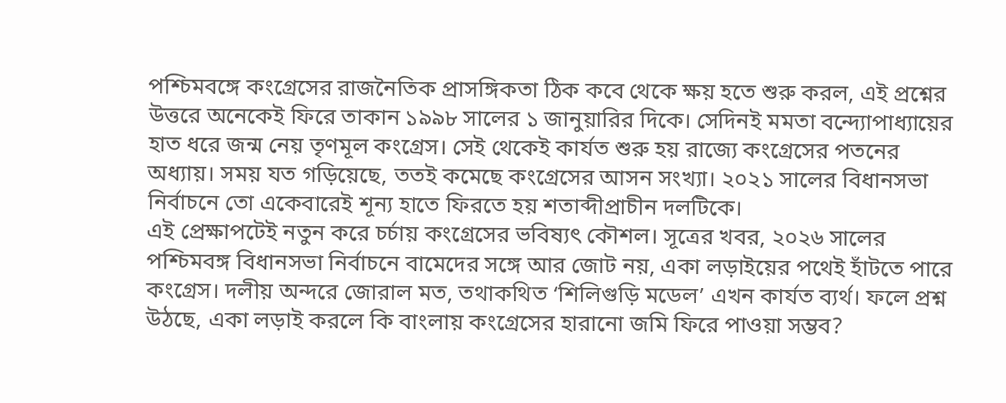পশ্চিমবঙ্গে কংগ্রেসের রাজনৈতিক প্রাসঙ্গিকতা ঠিক কবে থেকে ক্ষয় হতে শুরু করল, এই প্রশ্নের উত্তরে অনেকেই ফিরে তাকান ১৯৯৮ সালের ১ জানুয়ারির দিকে। সেদিনই মমতা বন্দ্যোপাধ্যায়ের হাত ধরে জন্ম নেয় তৃণমূল কংগ্রেস। সেই থেকেই কার্যত শুরু হয় রাজ্যে কংগ্রেসের পতনের অধ্যায়। সময় যত গড়িয়েছে, ততই কমেছে কংগ্রেসের আসন সংখ্যা। ২০২১ সালের বিধানসভা নির্বাচনে তো একেবারেই শূন্য হাতে ফিরতে হয় শতাব্দীপ্রাচীন দলটিকে।
এই প্রেক্ষাপটেই নতুন করে চর্চায় কংগ্রেসের ভবিষ্যৎ কৌশল। সূত্রের খবর, ২০২৬ সালের পশ্চিমবঙ্গ বিধানসভা নির্বাচনে বামেদের সঙ্গে আর জোট নয়, একা লড়াইয়ের পথেই হাঁটতে পারে কংগ্রেস। দলীয় অন্দরে জোরাল মত, তথাকথিত ‘শিলিগুড়ি মডেল’ এখন কার্যত ব্যর্থ। ফলে প্রশ্ন উঠছে, একা লড়াই করলে কি বাংলায় কংগ্রেসের হারানো জমি ফিরে পাওয়া সম্ভব?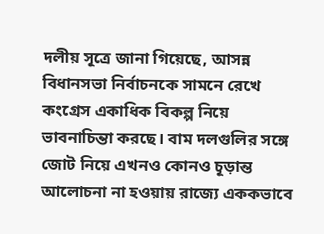দলীয় সূত্রে জানা গিয়েছে, আসন্ন বিধানসভা নির্বাচনকে সামনে রেখে কংগ্রেস একাধিক বিকল্প নিয়ে ভাবনাচিন্তা করছে। বাম দলগুলির সঙ্গে জোট নিয়ে এখনও কোনও চূড়ান্ত আলোচনা না হওয়ায় রাজ্যে এককভাবে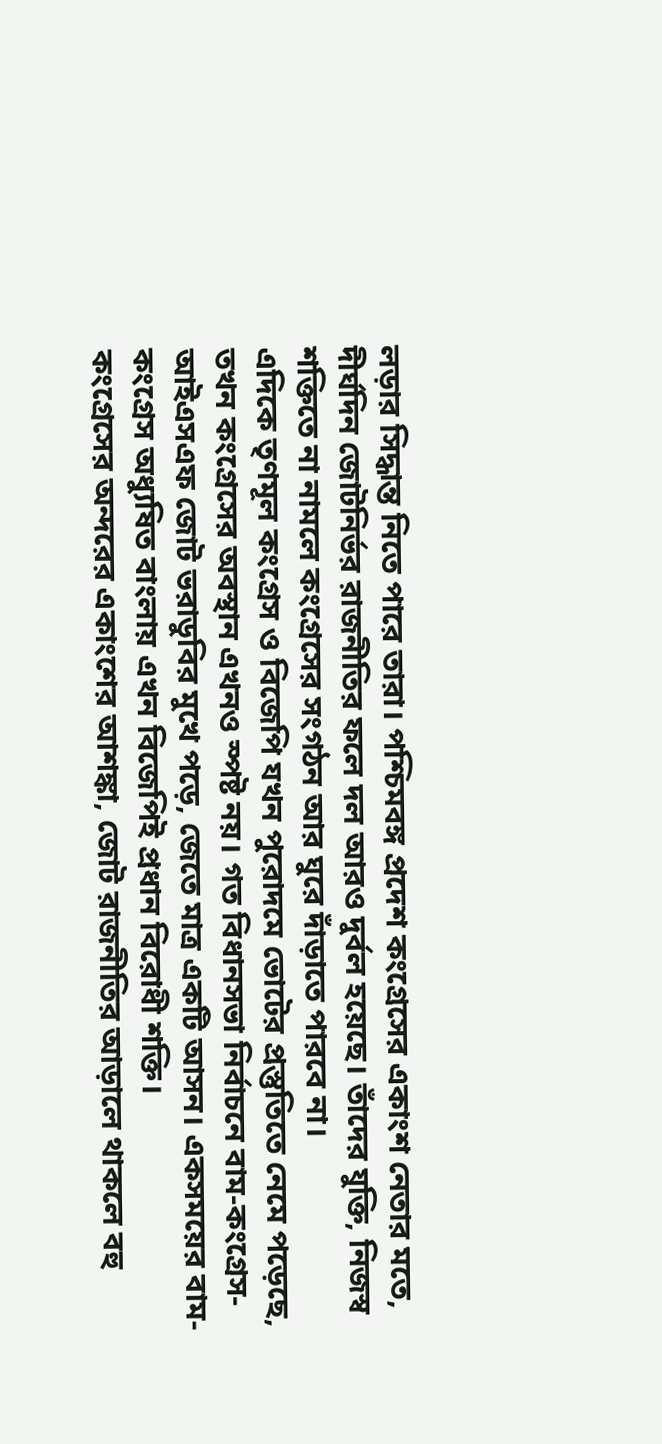লড়ার সিদ্ধান্ত নিতে পারে তারা। পশ্চিমবঙ্গ প্রদেশ কংগ্রেসের একাংশ নেতার মতে, দীর্ঘদিন জোটনির্ভর রাজনীতির ফলে দল আরও দুর্বল হয়েছে। তাঁদের যুক্তি, নিজস্ব শক্তিতে না নামলে কংগ্রেসের সংগঠন আর ঘুরে দাঁড়াতে পারবে না।
এদিকে তৃণমূল কংগ্রেস ও বিজেপি যখন পুরোদমে ভোটের প্রস্তুতিতে নেমে পড়েছে, তখন কংগ্রেসের অবস্থান এখনও স্পষ্ট নয়। গত বিধানসভা নির্বাচনে বাম-কংগ্রেস-আইএসএফ জোট ভরাডুবির মুখে পড়ে, জেতে মাত্র একটি আসন। একসময়ের বাম-কংগ্রেস অধ্যুষিত বাংলায় এখন বিজেপিই প্রধান বিরোধী শক্তি।
কংগ্রেসের অন্দরের একাংশের আশঙ্কা, জোট রাজনীতির আড়ালে থাকলে বহু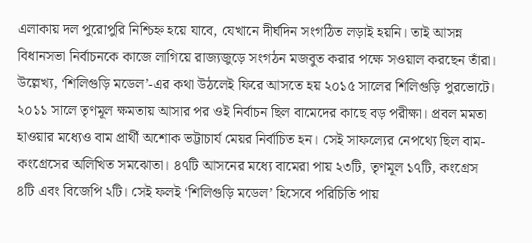এলাকায় দল পুরোপুরি নিশ্চিহ্ন হয়ে যাবে, যেখানে দীর্ঘদিন সংগঠিত লড়াই হয়নি। তাই আসন্ন বিধানসভা নির্বাচনকে কাজে লাগিয়ে রাজ্যজুড়ে সংগঠন মজবুত করার পক্ষে সওয়াল করছেন তাঁরা।
উল্লেখ্য, ‘শিলিগুড়ি মডেল’-এর কথা উঠলেই ফিরে আসতে হয় ২০১৫ সালের শিলিগুড়ি পুরভোটে। ২০১১ সালে তৃণমূল ক্ষমতায় আসার পর ওই নির্বাচন ছিল বামেদের কাছে বড় পরীক্ষা। প্রবল মমতা হাওয়ার মধ্যেও বাম প্রার্থী অশোক ভট্টাচার্য মেয়র নির্বাচিত হন। সেই সাফল্যের নেপথ্যে ছিল বাম-কংগ্রেসের অলিখিত সমঝোতা। ৪৭টি আসনের মধ্যে বামেরা পায় ২৩টি, তৃণমূল ১৭টি, কংগ্রেস ৪টি এবং বিজেপি ২টি। সেই ফলই ‘শিলিগুড়ি মডেল’ হিসেবে পরিচিতি পায়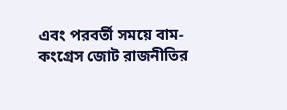এবং পরবর্তী সময়ে বাম-কংগ্রেস জোট রাজনীতির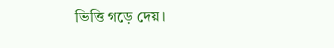ভিত্তি গড়ে দেয়।